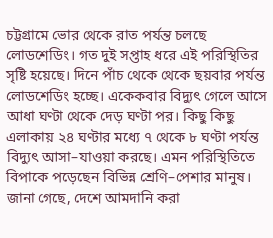চট্টগ্রামে ভোর থেকে রাত পর্যন্ত চলছে লোডশেডিং। গত দুই সপ্তাহ ধরে এই পরিস্থিতির সৃষ্টি হয়েছে। দিনে পাঁচ থেকে থেকে ছয়বার পর্যন্ত লোডশেডিং হচ্ছে। একেকবার বিদ্যুৎ গেলে আসে আধা ঘণ্টা থেকে দেড় ঘণ্টা পর। কিছু কিছু এলাকায় ২৪ ঘণ্টার মধ্যে ৭ থেকে ৮ ঘণ্টা পর্যন্ত বিদ্যুৎ আসা–যাওয়া করছে। এমন পরিস্থিতিতে বিপাকে পড়েছেন বিভিন্ন শ্রেণি–পেশার মানুষ।
জানা গেছে, দেশে আমদানি করা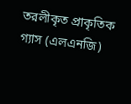তরলীকৃত প্রাকৃতিক গ্যাস (এলএনজি)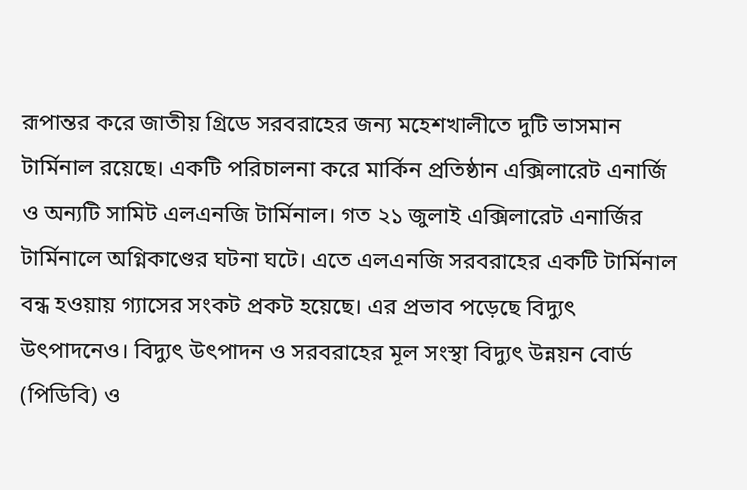রূপান্তর করে জাতীয় গ্রিডে সরবরাহের জন্য মহেশখালীতে দুটি ভাসমান টার্মিনাল রয়েছে। একটি পরিচালনা করে মার্কিন প্রতিষ্ঠান এক্সিলারেট এনার্জি ও অন্যটি সামিট এলএনজি টার্মিনাল। গত ২১ জুলাই এক্সিলারেট এনার্জির টার্মিনালে অগ্নিকাণ্ডের ঘটনা ঘটে। এতে এলএনজি সরবরাহের একটি টার্মিনাল বন্ধ হওয়ায় গ্যাসের সংকট প্রকট হয়েছে। এর প্রভাব পড়েছে বিদ্যুৎ উৎপাদনেও। বিদ্যুৎ উৎপাদন ও সরবরাহের মূল সংস্থা বিদ্যুৎ উন্নয়ন বোর্ড (পিডিবি) ও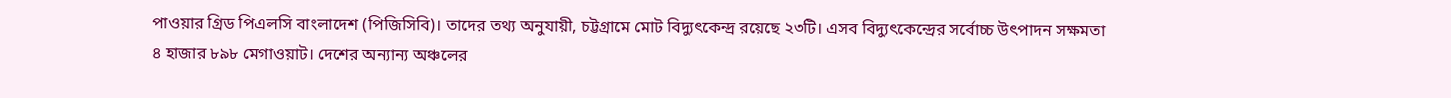পাওয়ার গ্রিড পিএলসি বাংলাদেশ (পিজিসিবি)। তাদের তথ্য অনুযায়ী, চট্টগ্রামে মোট বিদ্যুৎকেন্দ্র রয়েছে ২৩টি। এসব বিদ্যুৎকেন্দ্রের সর্বোচ্চ উৎপাদন সক্ষমতা ৪ হাজার ৮৯৮ মেগাওয়াট। দেশের অন্যান্য অঞ্চলের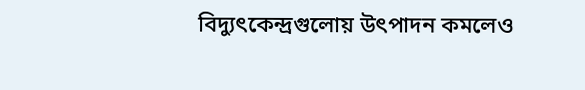বিদ্যুৎকেন্দ্রগুলোয় উৎপাদন কমলেও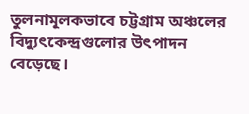তুলনামূলকভাবে চট্টগ্রাম অঞ্চলের বিদ্যুৎকেন্দ্রগুলোর উৎপাদন বেড়েছে।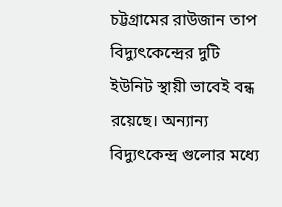চট্টগ্রামের রাউজান তাপ বিদ্যুৎকেন্দ্রের দুটি ইউনিট স্থায়ী ভাবেই বন্ধ রয়েছে। অন্যান্য বিদ্যুৎকেন্দ্র গুলোর মধ্যে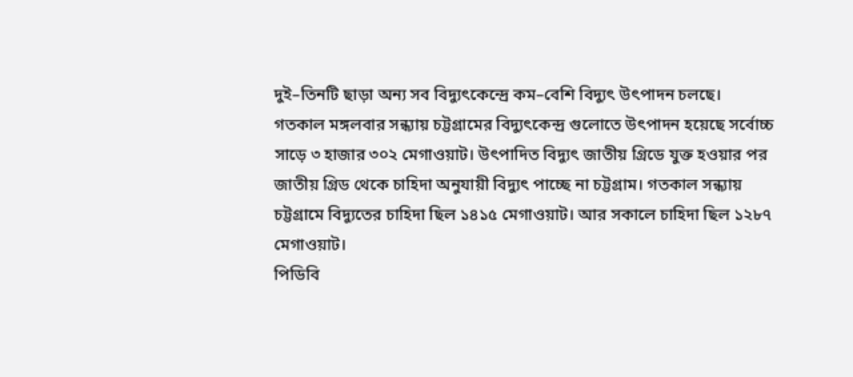দুই–তিনটি ছাড়া অন্য সব বিদ্যুৎকেন্দ্রে কম–বেশি বিদ্যুৎ উৎপাদন চলছে।
গতকাল মঙ্গলবার সন্ধ্যায় চট্টগ্রামের বিদ্যুৎকেন্দ্র গুলোতে উৎপাদন হয়েছে সর্বোচ্চ সাড়ে ৩ হাজার ৩০২ মেগাওয়াট। উৎপাদিত বিদ্যুৎ জাতীয় গ্রিডে যুক্ত হওয়ার পর জাতীয় গ্রিড থেকে চাহিদা অনুযায়ী বিদ্যুৎ পাচ্ছে না চট্টগ্রাম। গতকাল সন্ধ্যায় চট্টগ্রামে বিদ্যুতের চাহিদা ছিল ১৪১৫ মেগাওয়াট। আর সকালে চাহিদা ছিল ১২৮৭ মেগাওয়াট।
পিডিবি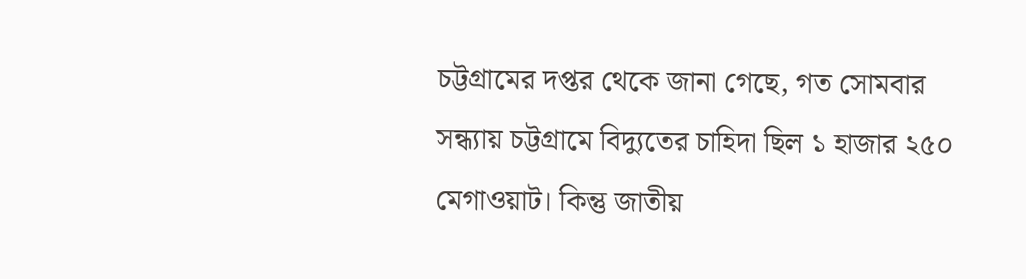চট্টগ্রামের দপ্তর থেকে জানা গেছে, গত সোমবার সন্ধ্যায় চট্টগ্রামে বিদ্যুতের চাহিদা ছিল ১ হাজার ২৫০ মেগাওয়াট। কিন্তু জাতীয়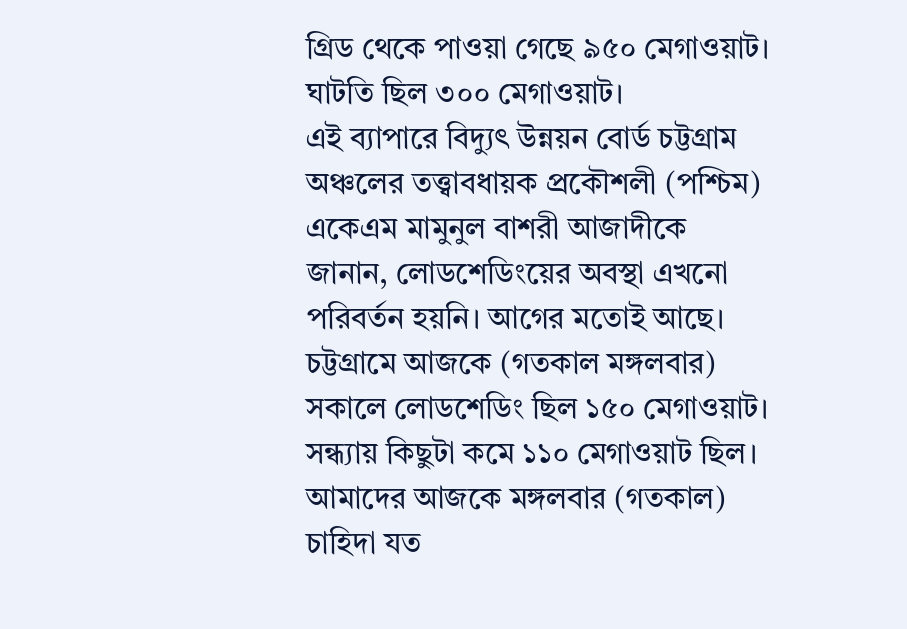গ্রিড থেকে পাওয়া গেছে ৯৫০ মেগাওয়াট। ঘাটতি ছিল ৩০০ মেগাওয়াট।
এই ব্যাপারে বিদ্যুৎ উন্নয়ন বোর্ড চট্টগ্রাম অঞ্চলের তত্ত্বাবধায়ক প্রকৌশলী (পশ্চিম) একেএম মামুনুল বাশরী আজাদীকে জানান, লোডশেডিংয়ের অবস্থা এখনো পরিবর্তন হয়নি। আগের মতোই আছে। চট্টগ্রামে আজকে (গতকাল মঙ্গলবার) সকালে লোডশেডিং ছিল ১৫০ মেগাওয়াট। সন্ধ্যায় কিছুটা কমে ১১০ মেগাওয়াট ছিল। আমাদের আজকে মঙ্গলবার (গতকাল) চাহিদা যত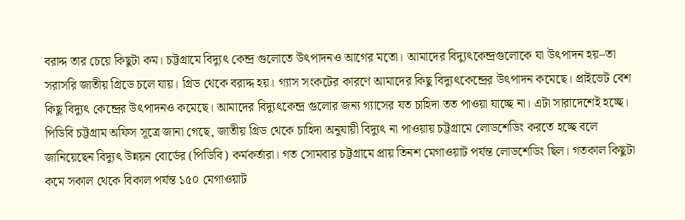বরাদ্দ তার চেয়ে কিছুটা কম। চট্টগ্রামে বিদ্যুৎ কেন্দ্র গুলোতে উৎপাদনও আগের মতো। আমাদের বিদ্যুৎকেন্দ্রগুলোকে যা উৎপাদন হয়–তা সরাসরি জাতীয় গ্রিডে চলে যায়। গ্রিড থেকে বরাদ্দ হয়। গ্যাস সংকটের কারণে আমাদের কিছু বিদ্যুৎকেন্দ্রের উৎপাদন কমেছে। প্রাইভেট বেশ কিছু বিদ্যুৎ কেন্দ্রের উৎপাদনও কমেছে। আমাদের বিদ্যুৎকেন্দ্র গুলোর জন্য গ্যাসের যত চাহিদা তত পাওয়া যাচ্ছে না। এটা সারাদেশেই হচ্ছে।
পিডিবি চট্টগ্রাম অফিস সূত্রে জানা গেছে, জাতীয় গ্রিড থেকে চাহিদা অনুযায়ী বিদ্যুৎ না পাওয়ায় চট্টগ্রামে লোডশেডিং করতে হচ্ছে বলে জানিয়েছেন বিদ্যুৎ উন্নয়ন বোর্ডের (পিডিবি) কর্মকর্তারা। গত সোমবার চট্টগ্রামে প্রায় তিনশ মেগাওয়াট পর্যন্ত লোডশেডিং ছিল। গতকাল কিছুটা কমে সকাল থেকে বিকাল পর্যন্ত ১৫০ মেগাওয়াট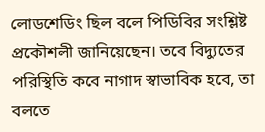লোডশেডিং ছিল বলে পিডিবির সংশ্লিষ্ট প্রকৌশলী জানিয়েছেন। তবে বিদ্যুতের পরিস্থিতি কবে নাগাদ স্বাভাবিক হবে, তা বলতে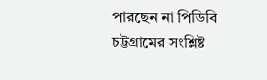পারছেন না পিডিবি চট্টগ্রামের সংশ্লিষ্ট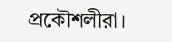প্রকৌশলীরা।